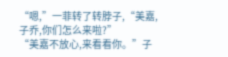“嗯,”一菲转了转脖子,“美嘉,子乔,你们怎么来啦?”
“美嘉不放心,来看看你。”子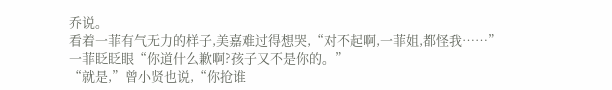乔说。
看着一菲有气无力的样子,美嘉难过得想哭,“对不起啊,一菲姐,都怪我……”
一菲眨眨眼“你道什么歉啊?孩子又不是你的。”
“就是,”曾小贤也说,“你抢谁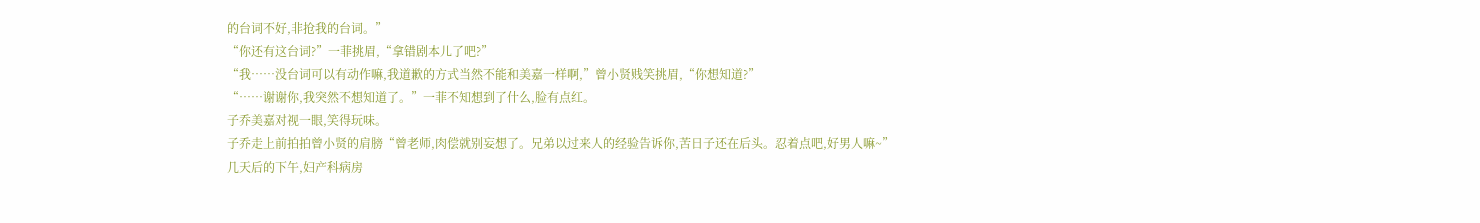的台词不好,非抢我的台词。”
“你还有这台词?”一菲挑眉,“拿错剧本儿了吧?”
“我……没台词可以有动作嘛,我道歉的方式当然不能和美嘉一样啊,”曾小贤贱笑挑眉,“你想知道?”
“……谢谢你,我突然不想知道了。”一菲不知想到了什么,脸有点红。
子乔美嘉对视一眼,笑得玩味。
子乔走上前拍拍曾小贤的肩膀“曾老师,肉偿就别妄想了。兄弟以过来人的经验告诉你,苦日子还在后头。忍着点吧,好男人嘛~”
几天后的下午,妇产科病房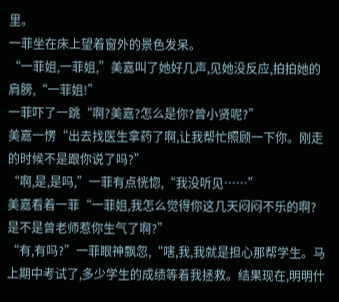里。
一菲坐在床上望着窗外的景色发呆。
“一菲姐,一菲姐,”美嘉叫了她好几声,见她没反应,拍拍她的肩膀,“一菲姐!”
一菲吓了一跳“啊?美嘉?怎么是你?曾小贤呢?”
美嘉一愣“出去找医生拿药了啊,让我帮忙照顾一下你。刚走的时候不是跟你说了吗?”
“啊,是,是吗,”一菲有点恍惚,“我没听见……”
美嘉看着一菲“一菲姐,我怎么觉得你这几天闷闷不乐的啊?是不是曾老师惹你生气了啊?”
“有,有吗?”一菲眼神飘忽,“嗐,我,我就是担心那帮学生。马上期中考试了,多少学生的成绩等着我拯救。结果现在,明明什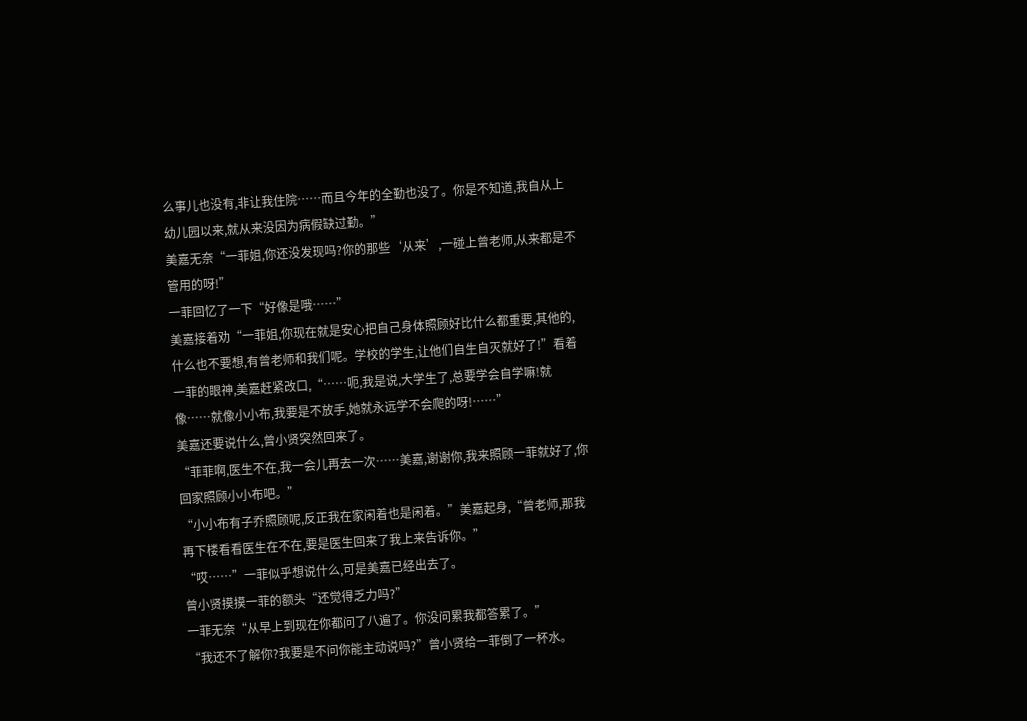么事儿也没有,非让我住院……而且今年的全勤也没了。你是不知道,我自从上幼儿园以来,就从来没因为病假缺过勤。”
美嘉无奈“一菲姐,你还没发现吗?你的那些‘从来’,一碰上曾老师,从来都是不管用的呀!”
一菲回忆了一下“好像是哦……”
美嘉接着劝“一菲姐,你现在就是安心把自己身体照顾好比什么都重要,其他的,什么也不要想,有曾老师和我们呢。学校的学生,让他们自生自灭就好了!”看着一菲的眼神,美嘉赶紧改口,“……呃,我是说,大学生了,总要学会自学嘛!就像……就像小小布,我要是不放手,她就永远学不会爬的呀!……”
美嘉还要说什么,曾小贤突然回来了。
“菲菲啊,医生不在,我一会儿再去一次……美嘉,谢谢你,我来照顾一菲就好了,你回家照顾小小布吧。”
“小小布有子乔照顾呢,反正我在家闲着也是闲着。”美嘉起身,“曾老师,那我再下楼看看医生在不在,要是医生回来了我上来告诉你。”
“哎……”一菲似乎想说什么,可是美嘉已经出去了。
曾小贤摸摸一菲的额头“还觉得乏力吗?”
一菲无奈“从早上到现在你都问了八遍了。你没问累我都答累了。”
“我还不了解你?我要是不问你能主动说吗?”曾小贤给一菲倒了一杯水。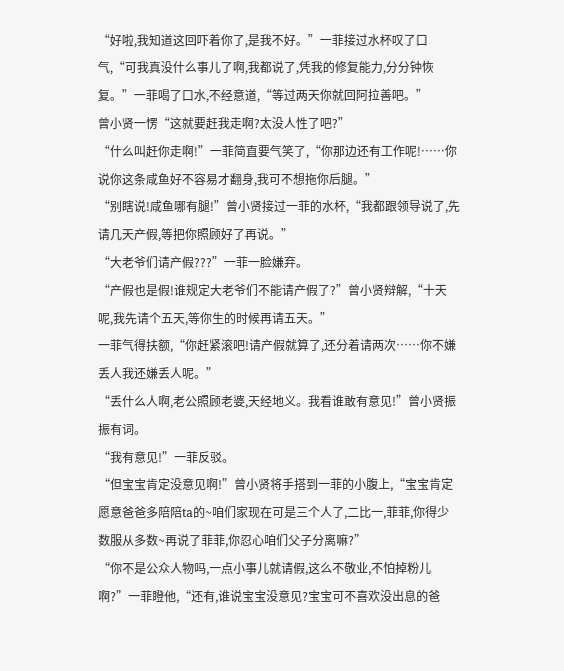“好啦,我知道这回吓着你了,是我不好。”一菲接过水杯叹了口气,“可我真没什么事儿了啊,我都说了,凭我的修复能力,分分钟恢复。”一菲喝了口水,不经意道,“等过两天你就回阿拉善吧。”
曾小贤一愣“这就要赶我走啊?太没人性了吧?”
“什么叫赶你走啊!”一菲简直要气笑了,“你那边还有工作呢!……你说你这条咸鱼好不容易才翻身,我可不想拖你后腿。”
“别瞎说!咸鱼哪有腿!”曾小贤接过一菲的水杯,“我都跟领导说了,先请几天产假,等把你照顾好了再说。”
“大老爷们请产假???”一菲一脸嫌弃。
“产假也是假!谁规定大老爷们不能请产假了?”曾小贤辩解,“十天呢,我先请个五天,等你生的时候再请五天。”
一菲气得扶额,“你赶紧滚吧!请产假就算了,还分着请两次……你不嫌丢人我还嫌丢人呢。”
“丢什么人啊,老公照顾老婆,天经地义。我看谁敢有意见!”曾小贤振振有词。
“我有意见!”一菲反驳。
“但宝宝肯定没意见啊!”曾小贤将手搭到一菲的小腹上,“宝宝肯定愿意爸爸多陪陪ta的~咱们家现在可是三个人了,二比一,菲菲,你得少数服从多数~再说了菲菲,你忍心咱们父子分离嘛?”
“你不是公众人物吗,一点小事儿就请假,这么不敬业,不怕掉粉儿啊?”一菲瞪他,“还有,谁说宝宝没意见?宝宝可不喜欢没出息的爸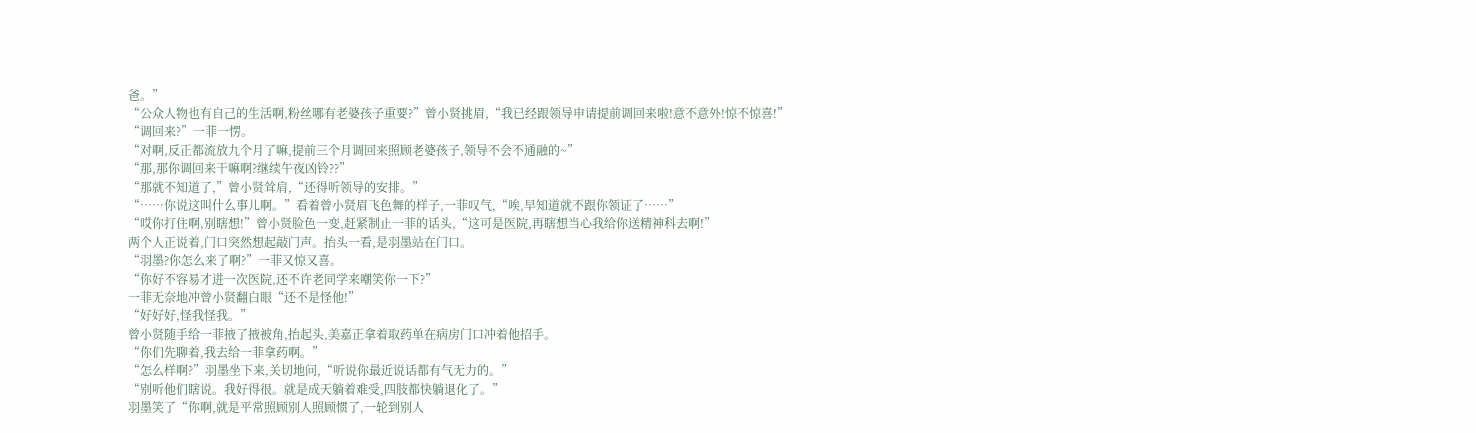爸。”
“公众人物也有自己的生活啊,粉丝哪有老婆孩子重要?”曾小贤挑眉,“我已经跟领导申请提前调回来啦!意不意外!惊不惊喜!”
“调回来?”一菲一愣。
“对啊,反正都流放九个月了嘛,提前三个月调回来照顾老婆孩子,领导不会不通融的~”
“那,那你调回来干嘛啊?继续午夜凶铃??”
“那就不知道了,”曾小贤耸肩,“还得听领导的安排。”
“……你说这叫什么事儿啊。”看着曾小贤眉飞色舞的样子,一菲叹气,“唉,早知道就不跟你领证了……”
“哎你打住啊,别瞎想!”曾小贤脸色一变,赶紧制止一菲的话头,“这可是医院,再瞎想当心我给你送精神科去啊!”
两个人正说着,门口突然想起敲门声。抬头一看,是羽墨站在门口。
“羽墨?你怎么来了啊?”一菲又惊又喜。
“你好不容易才进一次医院,还不许老同学来嘲笑你一下?”
一菲无奈地冲曾小贤翻白眼“还不是怪他!”
“好好好,怪我怪我。”
曾小贤随手给一菲掖了掖被角,抬起头,美嘉正拿着取药单在病房门口冲着他招手。
“你们先聊着,我去给一菲拿药啊。”
“怎么样啊?”羽墨坐下来,关切地问,“听说你最近说话都有气无力的。”
“别听他们瞎说。我好得很。就是成天躺着难受,四肢都快躺退化了。”
羽墨笑了“你啊,就是平常照顾别人照顾惯了,一轮到别人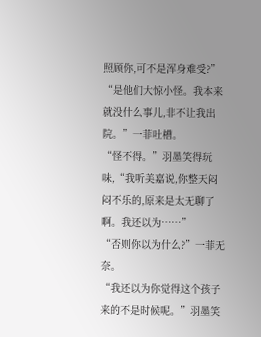照顾你,可不是浑身难受?”
“是他们大惊小怪。我本来就没什么事儿,非不让我出院。”一菲吐槽。
“怪不得。”羽墨笑得玩味,“我听美嘉说,你整天闷闷不乐的,原来是太无聊了啊。我还以为……”
“否则你以为什么?”一菲无奈。
“我还以为你觉得这个孩子来的不是时候呢。”羽墨笑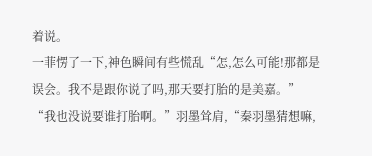着说。
一菲愣了一下,神色瞬间有些慌乱“怎,怎么可能!那都是误会。我不是跟你说了吗,那天要打胎的是美嘉。”
“我也没说要谁打胎啊。”羽墨耸肩,“秦羽墨猜想嘛,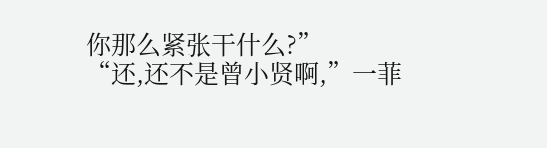你那么紧张干什么?”
“还,还不是曾小贤啊,”一菲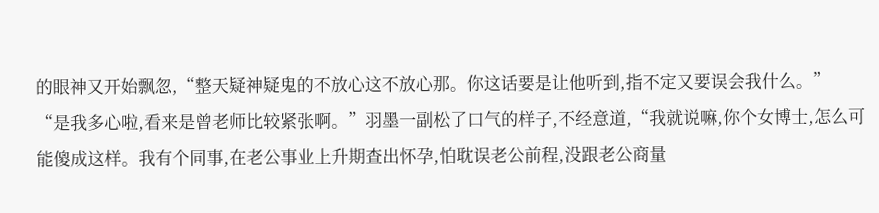的眼神又开始飘忽,“整天疑神疑鬼的不放心这不放心那。你这话要是让他听到,指不定又要误会我什么。”
“是我多心啦,看来是曾老师比较紧张啊。”羽墨一副松了口气的样子,不经意道,“我就说嘛,你个女博士,怎么可能傻成这样。我有个同事,在老公事业上升期查出怀孕,怕耽误老公前程,没跟老公商量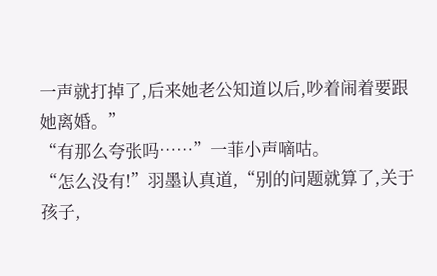一声就打掉了,后来她老公知道以后,吵着闹着要跟她离婚。”
“有那么夸张吗……”一菲小声嘀咕。
“怎么没有!”羽墨认真道,“别的问题就算了,关于孩子,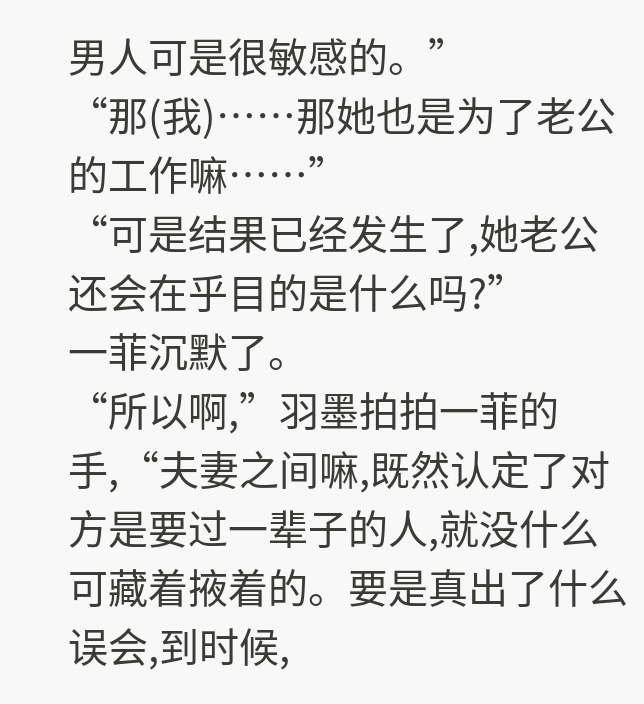男人可是很敏感的。”
“那(我)……那她也是为了老公的工作嘛……”
“可是结果已经发生了,她老公还会在乎目的是什么吗?”
一菲沉默了。
“所以啊,”羽墨拍拍一菲的手,“夫妻之间嘛,既然认定了对方是要过一辈子的人,就没什么可藏着掖着的。要是真出了什么误会,到时候,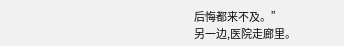后悔都来不及。”
另一边,医院走廊里。